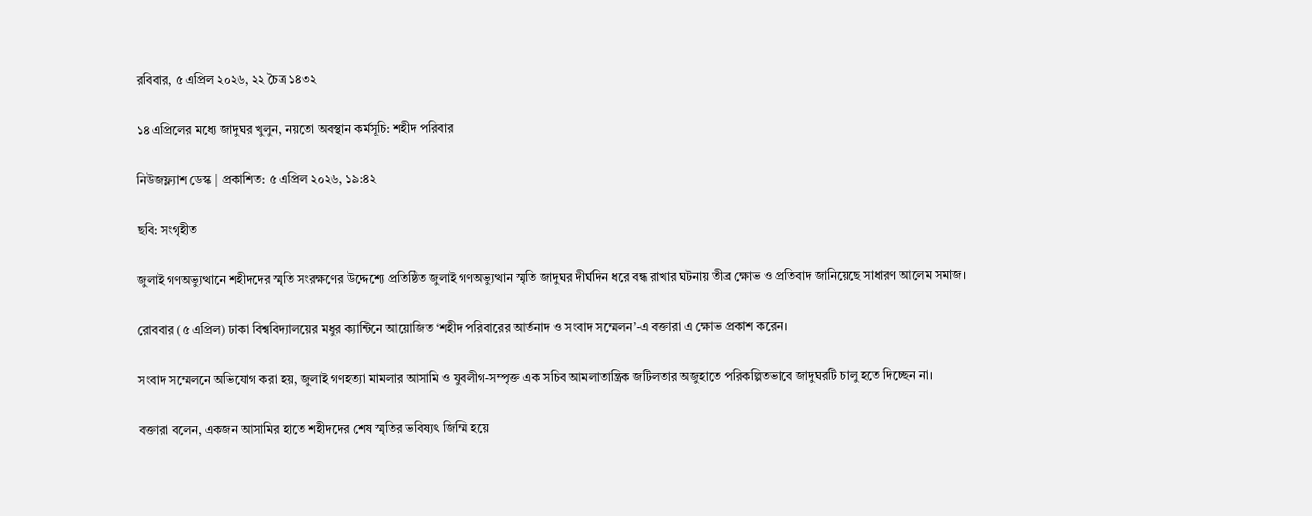রবিবার, ৫ এপ্রিল ২০২৬, ২২ চৈত্র ১৪৩২

১৪ এপ্রিলের মধ্যে জাদুঘর খুলুন, নয়তো অবস্থান কর্মসূচি: শহীদ পরিবার

নিউজফ্ল্যাশ ডেস্ক | প্রকাশিত: ৫ এপ্রিল ২০২৬, ১৯:৪২

ছবি: সংগৃহীত

জুলাই গণঅভ্যুত্থানে শহীদদের স্মৃতি সংরক্ষণের উদ্দেশ্যে প্রতিষ্ঠিত জুলাই গণঅভ্যুত্থান স্মৃতি জাদুঘর দীর্ঘদিন ধরে বন্ধ রাখার ঘটনায় তীব্র ক্ষোভ ও প্রতিবাদ জানিয়েছে সাধারণ আলেম সমাজ।

রোববার (৫ এপ্রিল) ঢাকা বিশ্ববিদ্যালয়ের মধুর ক্যান্টিনে আয়োজিত ‘শহীদ পরিবারের আর্তনাদ ও সংবাদ সম্মেলন’-এ বক্তারা এ ক্ষোভ প্রকাশ করেন।

সংবাদ সম্মেলনে অভিযোগ করা হয়, জুলাই গণহত্যা মামলার আসামি ও যুবলীগ-সম্পৃক্ত এক সচিব আমলাতান্ত্রিক জটিলতার অজুহাতে পরিকল্পিতভাবে জাদুঘরটি চালু হতে দিচ্ছেন না।

বক্তারা বলেন, একজন আসামির হাতে শহীদদের শেষ স্মৃতির ভবিষ্যৎ জিম্মি হয়ে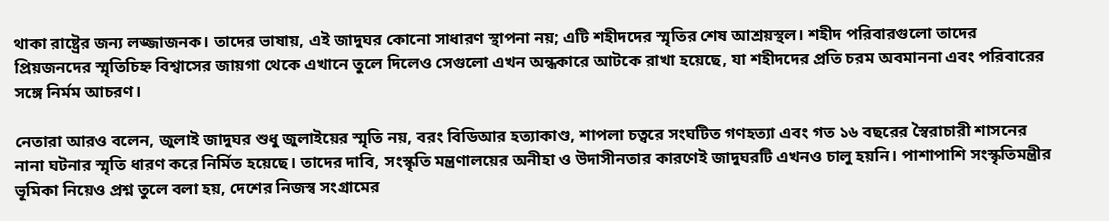থাকা রাষ্ট্রের জন্য লজ্জাজনক। তাদের ভাষায়, এই জাদুঘর কোনো সাধারণ স্থাপনা নয়; এটি শহীদদের স্মৃতির শেষ আশ্রয়স্থল। শহীদ পরিবারগুলো তাদের প্রিয়জনদের স্মৃতিচিহ্ন বিশ্বাসের জায়গা থেকে এখানে তুলে দিলেও সেগুলো এখন অন্ধকারে আটকে রাখা হয়েছে, যা শহীদদের প্রতি চরম অবমাননা এবং পরিবারের সঙ্গে নির্মম আচরণ।

নেতারা আরও বলেন, জুলাই জাদুঘর শুধু জুলাইয়ের স্মৃতি নয়, বরং বিডিআর হত্যাকাণ্ড, শাপলা চত্বরে সংঘটিত গণহত্যা এবং গত ১৬ বছরের স্বৈরাচারী শাসনের নানা ঘটনার স্মৃতি ধারণ করে নির্মিত হয়েছে। তাদের দাবি, সংস্কৃতি মন্ত্রণালয়ের অনীহা ও উদাসীনতার কারণেই জাদুঘরটি এখনও চালু হয়নি। পাশাপাশি সংস্কৃতিমন্ত্রীর ভূমিকা নিয়েও প্রশ্ন তুলে বলা হয়, দেশের নিজস্ব সংগ্রামের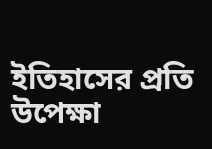ইতিহাসের প্রতি উপেক্ষা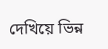দেখিয়ে ভিন্ন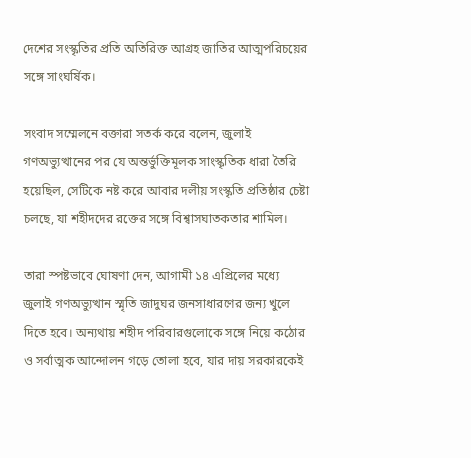দেশের সংস্কৃতির প্রতি অতিরিক্ত আগ্রহ জাতির আত্মপরিচয়ের সঙ্গে সাংঘর্ষিক।

সংবাদ সম্মেলনে বক্তারা সতর্ক করে বলেন, জুলাই গণঅভ্যুত্থানের পর যে অন্তর্ভুক্তিমূলক সাংস্কৃতিক ধারা তৈরি হয়েছিল, সেটিকে নষ্ট করে আবার দলীয় সংস্কৃতি প্রতিষ্ঠার চেষ্টা চলছে, যা শহীদদের রক্তের সঙ্গে বিশ্বাসঘাতকতার শামিল।

তারা স্পষ্টভাবে ঘোষণা দেন, আগামী ১৪ এপ্রিলের মধ্যে জুলাই গণঅভ্যুত্থান স্মৃতি জাদুঘর জনসাধারণের জন্য খুলে দিতে হবে। অন্যথায় শহীদ পরিবারগুলোকে সঙ্গে নিয়ে কঠোর ও সর্বাত্মক আন্দোলন গড়ে তোলা হবে, যার দায় সরকারকেই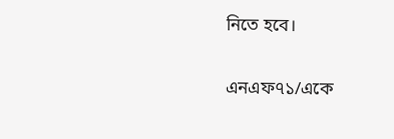নিতে হবে।

এনএফ৭১/একে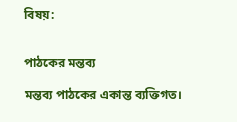বিষয়:


পাঠকের মন্তব্য

মন্তব্য পাঠকের একান্ত ব্যক্তিগত।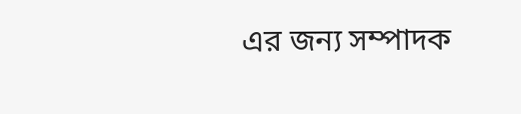এর জন্য সম্পাদক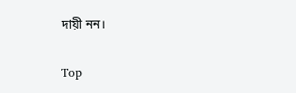দায়ী নন।

Top